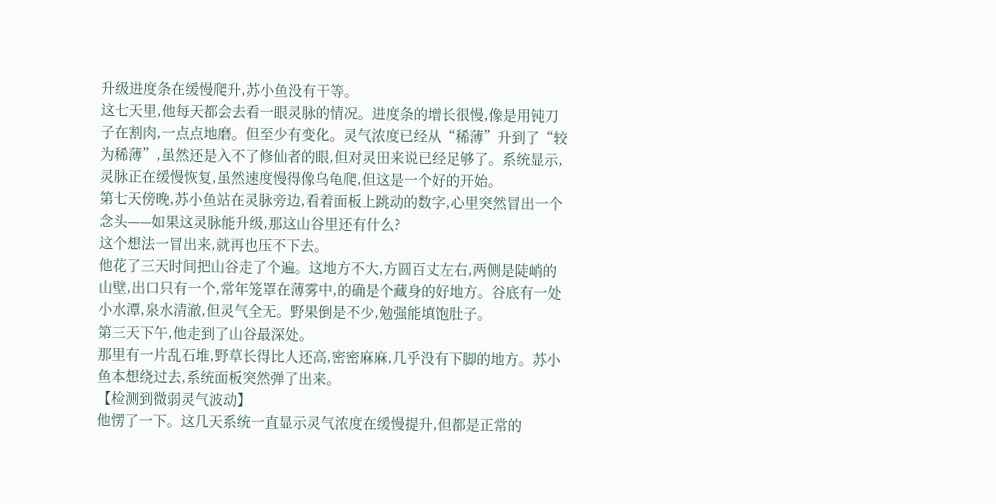升级进度条在缓慢爬升,苏小鱼没有干等。
这七天里,他每天都会去看一眼灵脉的情况。进度条的增长很慢,像是用钝刀子在割肉,一点点地磨。但至少有变化。灵气浓度已经从“稀薄”升到了“较为稀薄”,虽然还是入不了修仙者的眼,但对灵田来说已经足够了。系统显示,灵脉正在缓慢恢复,虽然速度慢得像乌龟爬,但这是一个好的开始。
第七天傍晚,苏小鱼站在灵脉旁边,看着面板上跳动的数字,心里突然冒出一个念头——如果这灵脉能升级,那这山谷里还有什么?
这个想法一冒出来,就再也压不下去。
他花了三天时间把山谷走了个遍。这地方不大,方圆百丈左右,两侧是陡峭的山壁,出口只有一个,常年笼罩在薄雾中,的确是个藏身的好地方。谷底有一处小水潭,泉水清澈,但灵气全无。野果倒是不少,勉强能填饱肚子。
第三天下午,他走到了山谷最深处。
那里有一片乱石堆,野草长得比人还高,密密麻麻,几乎没有下脚的地方。苏小鱼本想绕过去,系统面板突然弹了出来。
【检测到微弱灵气波动】
他愣了一下。这几天系统一直显示灵气浓度在缓慢提升,但都是正常的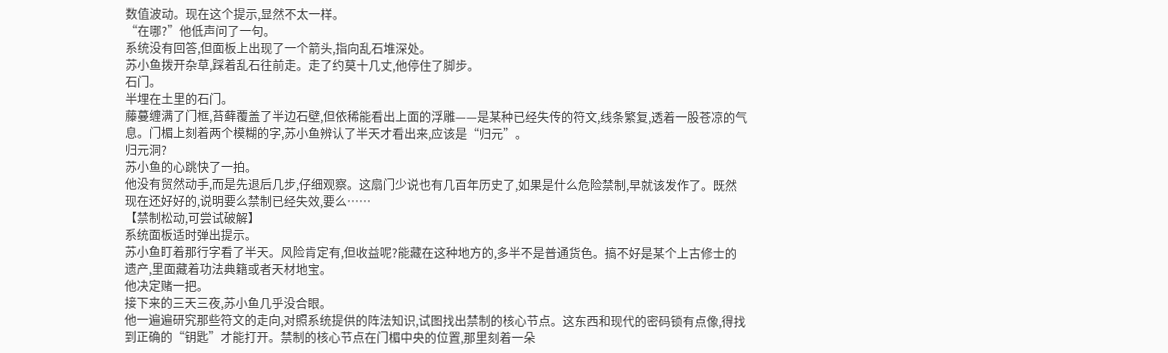数值波动。现在这个提示,显然不太一样。
“在哪?”他低声问了一句。
系统没有回答,但面板上出现了一个箭头,指向乱石堆深处。
苏小鱼拨开杂草,踩着乱石往前走。走了约莫十几丈,他停住了脚步。
石门。
半埋在土里的石门。
藤蔓缠满了门框,苔藓覆盖了半边石壁,但依稀能看出上面的浮雕——是某种已经失传的符文,线条繁复,透着一股苍凉的气息。门楣上刻着两个模糊的字,苏小鱼辨认了半天才看出来,应该是“归元”。
归元洞?
苏小鱼的心跳快了一拍。
他没有贸然动手,而是先退后几步,仔细观察。这扇门少说也有几百年历史了,如果是什么危险禁制,早就该发作了。既然现在还好好的,说明要么禁制已经失效,要么……
【禁制松动,可尝试破解】
系统面板适时弹出提示。
苏小鱼盯着那行字看了半天。风险肯定有,但收益呢?能藏在这种地方的,多半不是普通货色。搞不好是某个上古修士的遗产,里面藏着功法典籍或者天材地宝。
他决定赌一把。
接下来的三天三夜,苏小鱼几乎没合眼。
他一遍遍研究那些符文的走向,对照系统提供的阵法知识,试图找出禁制的核心节点。这东西和现代的密码锁有点像,得找到正确的“钥匙”才能打开。禁制的核心节点在门楣中央的位置,那里刻着一朵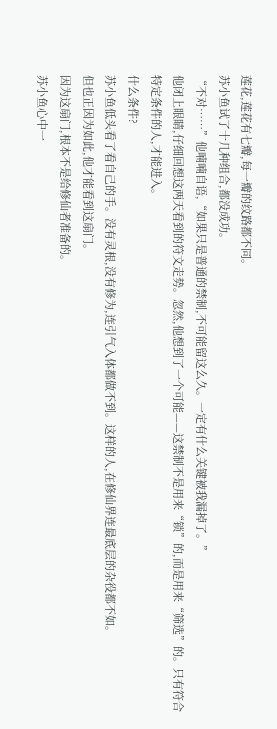莲花,莲花有七瓣,每一瓣的纹路都不同。
苏小鱼试了十几种组合,都没成功。
“不对……”他喃喃自语,“如果只是普通的禁制,不可能留这么久。一定有什么关键被我漏掉了。”
他闭上眼睛,仔细回想这两天看到的符文走势。忽然,他想到了一个可能——这禁制不是用来“锁”的,而是用来“筛选”的。只有符合特定条件的人,才能进入。
什么条件?
苏小鱼低头看了看自己的手。没有灵根,没有修为,连引气入体都做不到。这样的人,在修仙界连最底层的杂役都不如。
但也正因为如此,他才能看到这扇门。
因为这扇门,根本不是给修仙者准备的。
苏小鱼心中一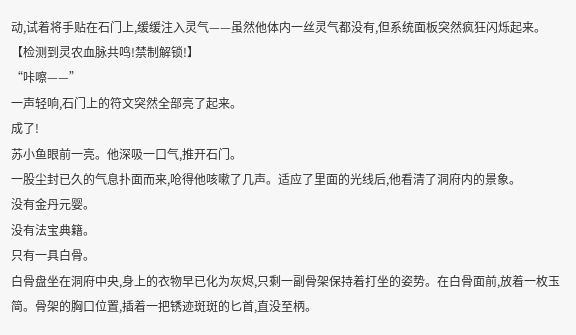动,试着将手贴在石门上,缓缓注入灵气——虽然他体内一丝灵气都没有,但系统面板突然疯狂闪烁起来。
【检测到灵农血脉共鸣!禁制解锁!】
“咔嚓——”
一声轻响,石门上的符文突然全部亮了起来。
成了!
苏小鱼眼前一亮。他深吸一口气,推开石门。
一股尘封已久的气息扑面而来,呛得他咳嗽了几声。适应了里面的光线后,他看清了洞府内的景象。
没有金丹元婴。
没有法宝典籍。
只有一具白骨。
白骨盘坐在洞府中央,身上的衣物早已化为灰烬,只剩一副骨架保持着打坐的姿势。在白骨面前,放着一枚玉简。骨架的胸口位置,插着一把锈迹斑斑的匕首,直没至柄。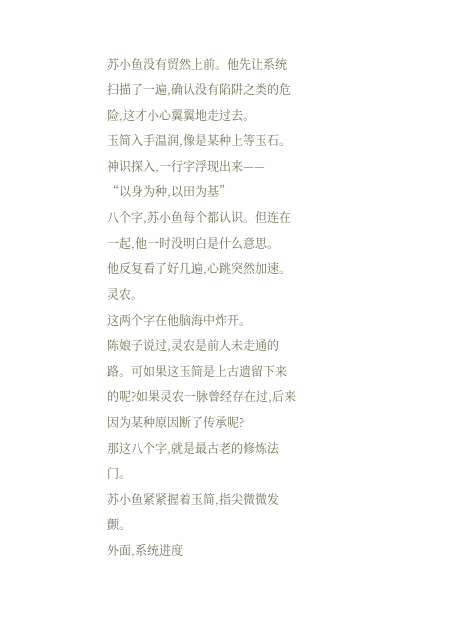苏小鱼没有贸然上前。他先让系统扫描了一遍,确认没有陷阱之类的危险,这才小心翼翼地走过去。
玉简入手温润,像是某种上等玉石。
神识探入,一行字浮现出来——
“以身为种,以田为基”
八个字,苏小鱼每个都认识。但连在一起,他一时没明白是什么意思。
他反复看了好几遍,心跳突然加速。
灵农。
这两个字在他脑海中炸开。
陈娘子说过,灵农是前人未走通的路。可如果这玉简是上古遗留下来的呢?如果灵农一脉曾经存在过,后来因为某种原因断了传承呢?
那这八个字,就是最古老的修炼法门。
苏小鱼紧紧握着玉简,指尖微微发颤。
外面,系统进度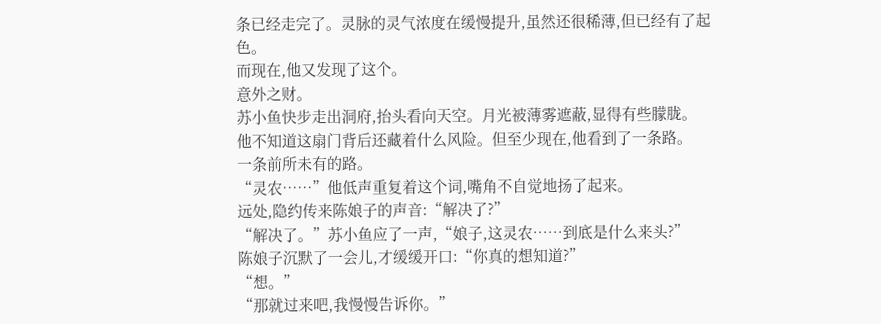条已经走完了。灵脉的灵气浓度在缓慢提升,虽然还很稀薄,但已经有了起色。
而现在,他又发现了这个。
意外之财。
苏小鱼快步走出洞府,抬头看向天空。月光被薄雾遮蔽,显得有些朦胧。
他不知道这扇门背后还藏着什么风险。但至少现在,他看到了一条路。
一条前所未有的路。
“灵农……”他低声重复着这个词,嘴角不自觉地扬了起来。
远处,隐约传来陈娘子的声音:“解决了?”
“解决了。”苏小鱼应了一声,“娘子,这灵农……到底是什么来头?”
陈娘子沉默了一会儿,才缓缓开口:“你真的想知道?”
“想。”
“那就过来吧,我慢慢告诉你。”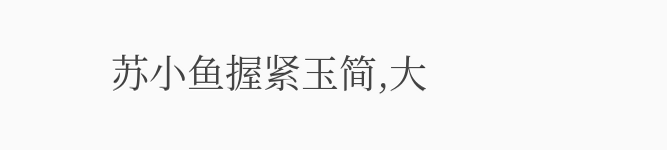苏小鱼握紧玉简,大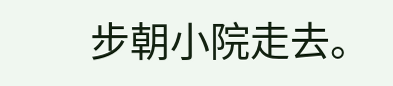步朝小院走去。